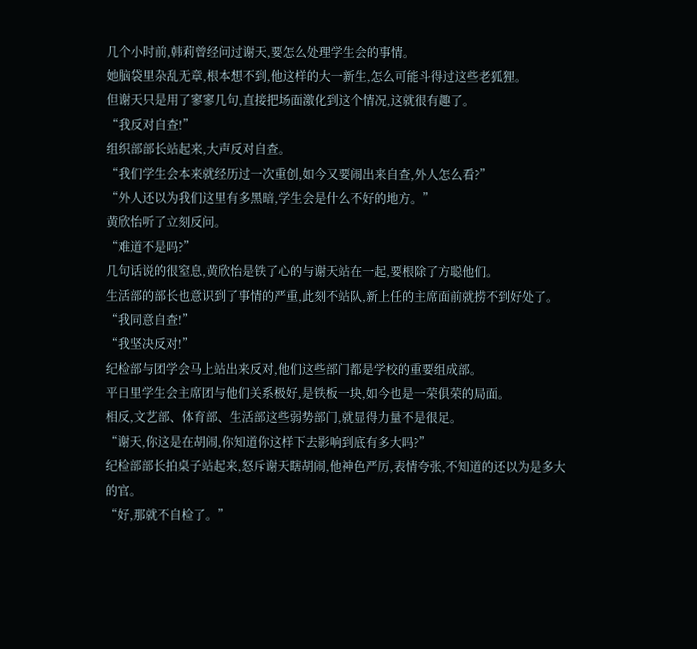几个小时前,韩莉曾经问过谢天,要怎么处理学生会的事情。
她脑袋里杂乱无章,根本想不到,他这样的大一新生,怎么可能斗得过这些老狐狸。
但谢天只是用了寥寥几句,直接把场面激化到这个情况,这就很有趣了。
“我反对自查!”
组织部部长站起来,大声反对自查。
“我们学生会本来就经历过一次重创,如今又要闹出来自查,外人怎么看?”
“外人还以为我们这里有多黑暗,学生会是什么不好的地方。”
黄欣怡听了立刻反问。
“难道不是吗?”
几句话说的很窒息,黄欣怡是铁了心的与谢天站在一起,要根除了方聪他们。
生活部的部长也意识到了事情的严重,此刻不站队,新上任的主席面前就捞不到好处了。
“我同意自查!”
“我坚决反对!”
纪检部与团学会马上站出来反对,他们这些部门都是学校的重要组成部。
平日里学生会主席团与他们关系极好,是铁板一块,如今也是一荣俱荣的局面。
相反,文艺部、体育部、生活部这些弱势部门,就显得力量不是很足。
“谢天,你这是在胡闹,你知道你这样下去影响到底有多大吗?”
纪检部部长拍桌子站起来,怒斥谢天瞎胡闹,他神色严厉,表情夸张,不知道的还以为是多大的官。
“好,那就不自检了。”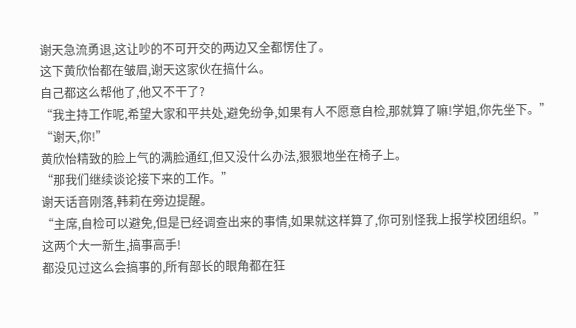谢天急流勇退,这让吵的不可开交的两边又全都愣住了。
这下黄欣怡都在皱眉,谢天这家伙在搞什么。
自己都这么帮他了,他又不干了?
“我主持工作呢,希望大家和平共处,避免纷争,如果有人不愿意自检,那就算了嘛!学姐,你先坐下。”
“谢天,你!”
黄欣怡精致的脸上气的满脸通红,但又没什么办法,狠狠地坐在椅子上。
“那我们继续谈论接下来的工作。”
谢天话音刚落,韩莉在旁边提醒。
“主席,自检可以避免,但是已经调查出来的事情,如果就这样算了,你可别怪我上报学校团组织。”
这两个大一新生,搞事高手!
都没见过这么会搞事的,所有部长的眼角都在狂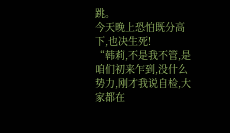跳。
今天晚上恐怕既分高下,也决生死!
“韩莉,不是我不管,是咱们初来乍到,没什么势力,刚才我说自检,大家都在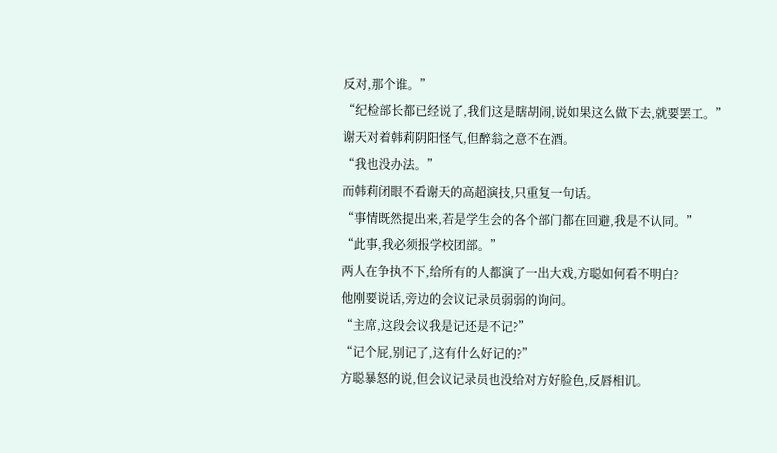反对,那个谁。”
“纪检部长都已经说了,我们这是瞎胡闹,说如果这么做下去,就要罢工。”
谢天对着韩莉阴阳怪气,但醉翁之意不在酒。
“我也没办法。”
而韩莉闭眼不看谢天的高超演技,只重复一句话。
“事情既然提出来,若是学生会的各个部门都在回避,我是不认同。”
“此事,我必须报学校团部。”
两人在争执不下,给所有的人都演了一出大戏,方聪如何看不明白?
他刚要说话,旁边的会议记录员弱弱的询问。
“主席,这段会议我是记还是不记?”
“记个屁,别记了,这有什么好记的?”
方聪暴怒的说,但会议记录员也没给对方好脸色,反唇相讥。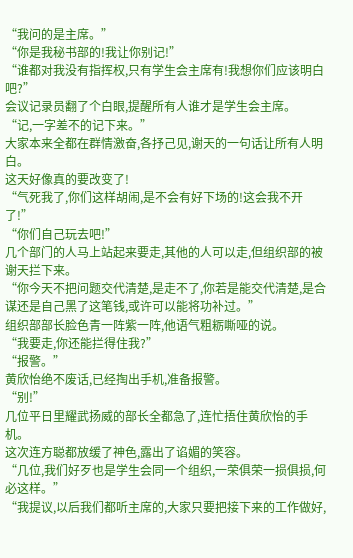“我问的是主席。”
“你是我秘书部的!我让你别记!”
“谁都对我没有指挥权,只有学生会主席有!我想你们应该明白吧?”
会议记录员翻了个白眼,提醒所有人谁才是学生会主席。
“记,一字差不的记下来。”
大家本来全都在群情激奋,各抒己见,谢天的一句话让所有人明白。
这天好像真的要改变了!
“气死我了,你们这样胡闹,是不会有好下场的!这会我不开了!”
“你们自己玩去吧!”
几个部门的人马上站起来要走,其他的人可以走,但组织部的被谢天拦下来。
“你今天不把问题交代清楚,是走不了,你若是能交代清楚,是合谋还是自己黑了这笔钱,或许可以能将功补过。”
组织部部长脸色青一阵紫一阵,他语气粗粝嘶哑的说。
“我要走,你还能拦得住我?”
“报警。”
黄欣怡绝不废话,已经掏出手机,准备报警。
“别!”
几位平日里耀武扬威的部长全都急了,连忙捂住黄欣怡的手机。
这次连方聪都放缓了神色,露出了谄媚的笑容。
“几位,我们好歹也是学生会同一个组织,一荣俱荣一损俱损,何必这样。”
“我提议,以后我们都听主席的,大家只要把接下来的工作做好,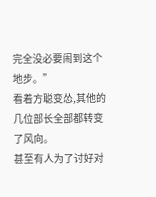完全没必要闹到这个地步。”
看着方聪变怂,其他的几位部长全部都转变了风向。
甚至有人为了讨好对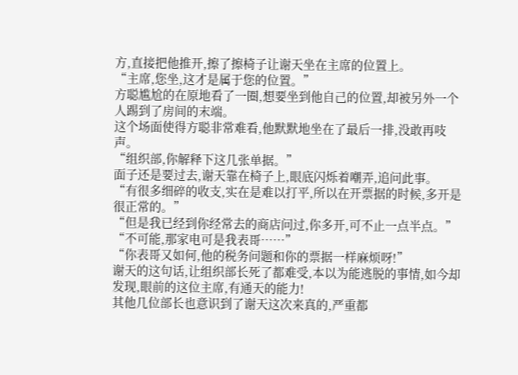方,直接把他推开,擦了擦椅子让谢天坐在主席的位置上。
“主席,您坐,这才是属于您的位置。”
方聪尴尬的在原地看了一圈,想要坐到他自己的位置,却被另外一个人踢到了房间的末端。
这个场面使得方聪非常难看,他默默地坐在了最后一排,没敢再吱声。
“组织部,你解释下这几张单据。”
面子还是要过去,谢天靠在椅子上,眼底闪烁着嘲弄,追问此事。
“有很多细碎的收支,实在是难以打平,所以在开票据的时候,多开是很正常的。”
“但是我已经到你经常去的商店问过,你多开,可不止一点半点。”
“不可能,那家电可是我表哥……”
“你表哥又如何,他的税务问题和你的票据一样麻烦呀!”
谢天的这句话,让组织部长死了都难受,本以为能逃脱的事情,如今却发现,眼前的这位主席,有通天的能力!
其他几位部长也意识到了谢天这次来真的,严重都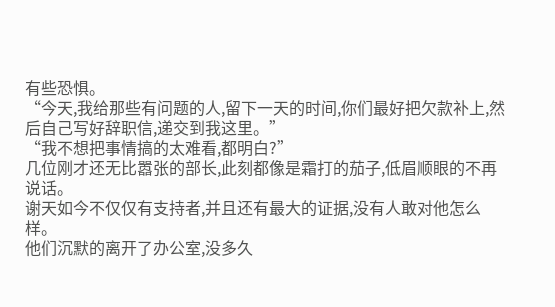有些恐惧。
“今天,我给那些有问题的人,留下一天的时间,你们最好把欠款补上,然后自己写好辞职信,递交到我这里。”
“我不想把事情搞的太难看,都明白?”
几位刚才还无比嚣张的部长,此刻都像是霜打的茄子,低眉顺眼的不再说话。
谢天如今不仅仅有支持者,并且还有最大的证据,没有人敢对他怎么样。
他们沉默的离开了办公室,没多久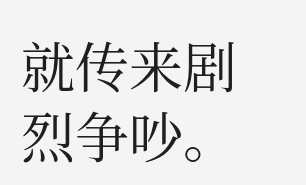就传来剧烈争吵。